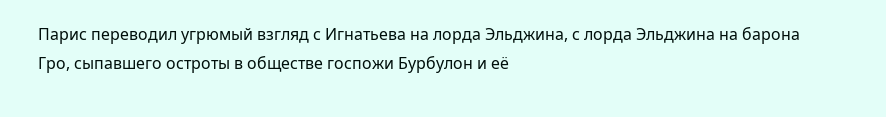Парис переводил угрюмый взгляд с Игнатьева на лорда Эльджина, с лорда Эльджина на барона Гро, сыпавшего остроты в обществе госпожи Бурбулон и её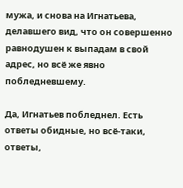мужа, и снова на Игнатьева, делавшего вид, что он совершенно равнодушен к выпадам в свой адрес, но всё же явно побледневшему.

Да, Игнатьев побледнел. Есть ответы обидные, но всё-таки, ответы,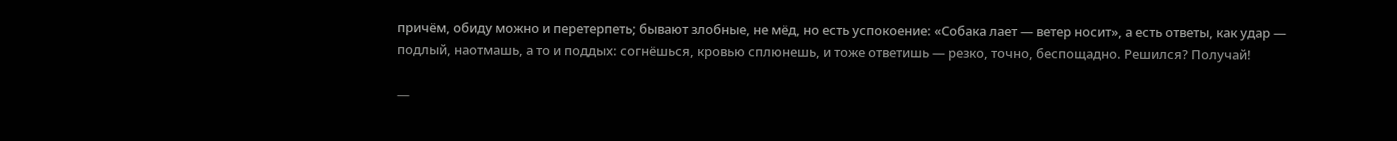причём, обиду можно и перетерпеть; бывают злобные, не мёд, но есть успокоение: «Собака лает — ветер носит», а есть ответы, как удар — подлый, наотмашь, а то и поддых: согнёшься, кровью сплюнешь, и тоже ответишь — резко, точно, беспощадно. Решился? Получай!

—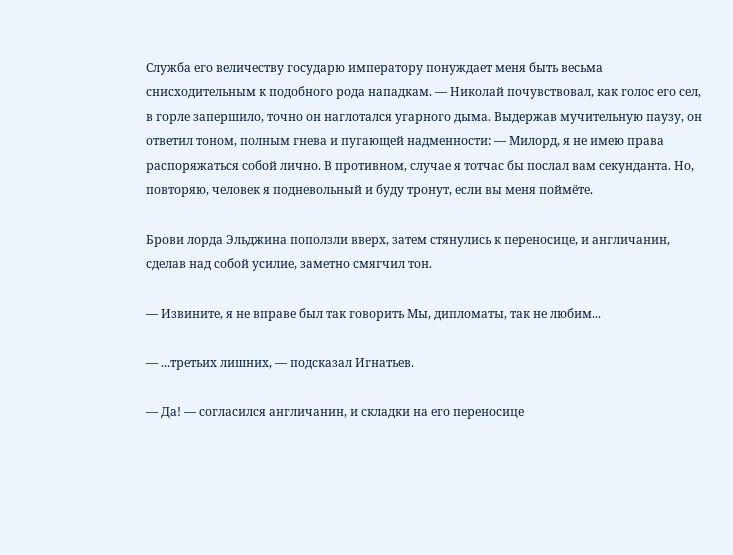Служба его величеству государю императору понуждает меня быть весьма снисходительным к подобного рода нападкам. — Николай почувствовал, как голос его сел, в горле запершило, точно он наглотался угарного дыма. Выдержав мучительную паузу, он ответил тоном, полным гнева и пугающей надменности: — Милорд, я не имею права распоряжаться собой лично. В противном, случае я тотчас бы послал вам секунданта. Но, повторяю, человек я подневольный и буду тронут, если вы меня поймёте.

Брови лорда Эльджина поползли вверх, затем стянулись к переносице, и англичанин, сделав над собой усилие, заметно смягчил тон.

— Извините, я не вправе был так говорить Мы, дипломаты, так не любим...

— ...третьих лишних, — подсказал Игнатьев.

— Да! — согласился англичанин, и складки на его переносице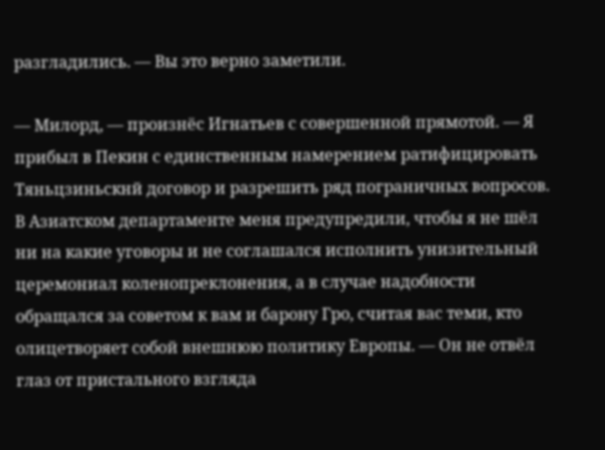разгладились. — Вы это верно заметили.

— Милорд, — произнёс Игнатьев с совершенной прямотой. — Я прибыл в Пекин с единственным намерением ратифицировать Тяньцзиньскнй договор и разрешить ряд пограничных вопросов. В Азиатском департаменте меня предупредили, чтобы я не шёл ни на какие уговоры и не соглашался исполнить унизительный церемониал коленопреклонения, а в случае надобности обращался за советом к вам и барону Гро, считая вас теми, кто олицетворяет собой внешнюю политику Европы. — Он не отвёл глаз от пристального взгляда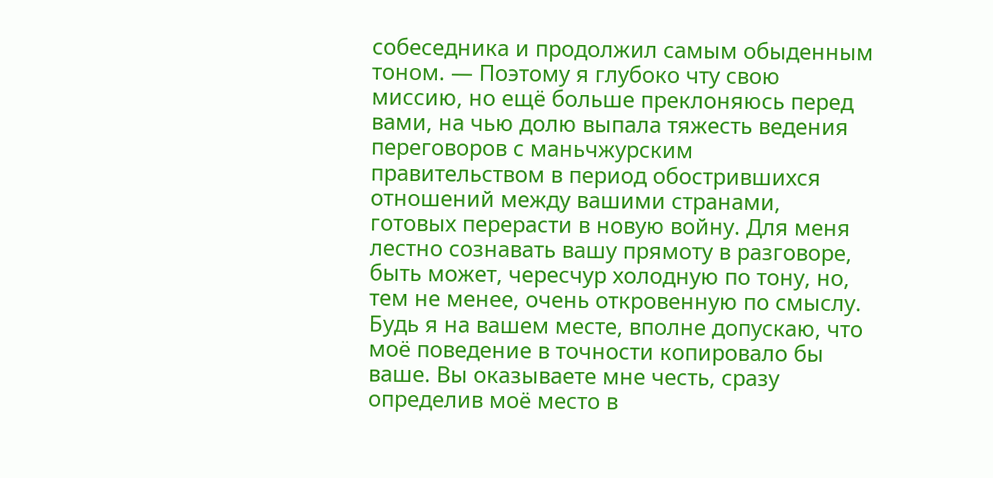собеседника и продолжил самым обыденным тоном. — Поэтому я глубоко чту свою миссию, но ещё больше преклоняюсь перед вами, на чью долю выпала тяжесть ведения переговоров с маньчжурским правительством в период обострившихся отношений между вашими странами, готовых перерасти в новую войну. Для меня лестно сознавать вашу прямоту в разговоре, быть может, чересчур холодную по тону, но, тем не менее, очень откровенную по смыслу. Будь я на вашем месте, вполне допускаю, что моё поведение в точности копировало бы ваше. Вы оказываете мне честь, сразу определив моё место в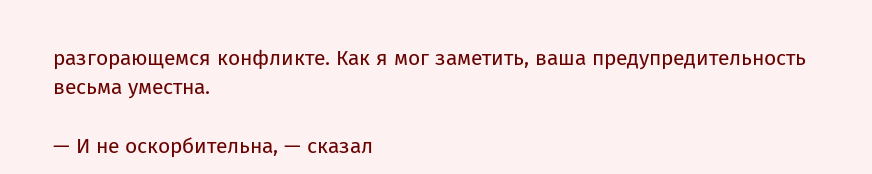разгорающемся конфликте. Как я мог заметить, ваша предупредительность весьма уместна.

— И не оскорбительна, — сказал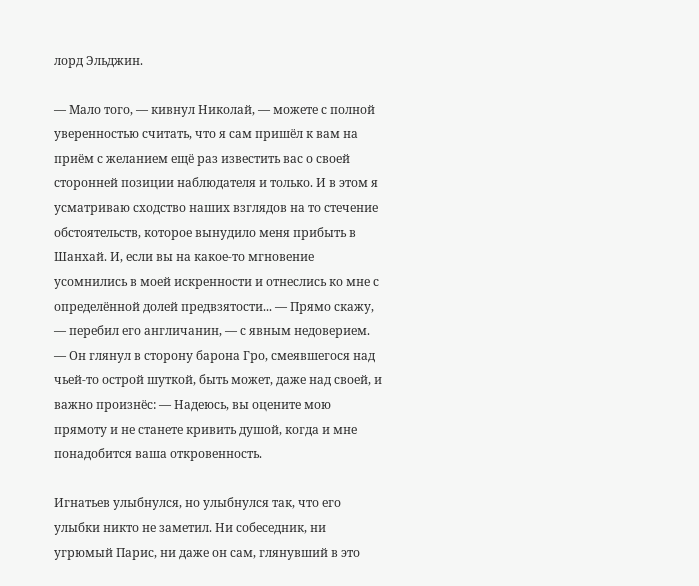лорд Эльджин.

— Мало того, — кивнул Николай, — можете с полной уверенностью считать, что я сам пришёл к вам на приём с желанием ещё раз известить вас о своей сторонней позиции наблюдателя и только. И в этом я усматриваю сходство наших взглядов на то стечение обстоятельств, которое вынудило меня прибыть в Шанхай. И, если вы на какое-то мгновение усомнились в моей искренности и отнеслись ко мне с определённой долей предвзятости... — Прямо скажу, — перебил его англичанин, — с явным недоверием. — Он глянул в сторону барона Гро, смеявшегося над чьей-то острой шуткой, быть может, даже над своей, и важно произнёс: — Надеюсь, вы оцените мою прямоту и не станете кривить душой, когда и мне понадобится ваша откровенность.

Игнатьев улыбнулся, но улыбнулся так, что его улыбки никто не заметил. Ни собеседник, ни угрюмый Парис, ни даже он сам, глянувший в это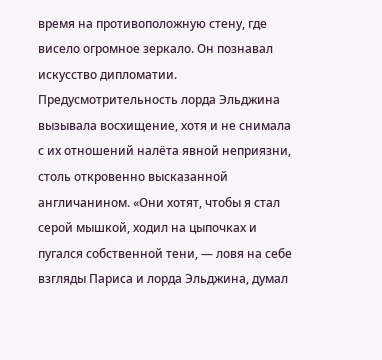время на противоположную стену, где висело огромное зеркало. Он познавал искусство дипломатии. Предусмотрительность лорда Эльджина вызывала восхищение, хотя и не снимала с их отношений налёта явной неприязни, столь откровенно высказанной англичанином. «Они хотят, чтобы я стал серой мышкой, ходил на цыпочках и пугался собственной тени, — ловя на себе взгляды Париса и лорда Эльджина, думал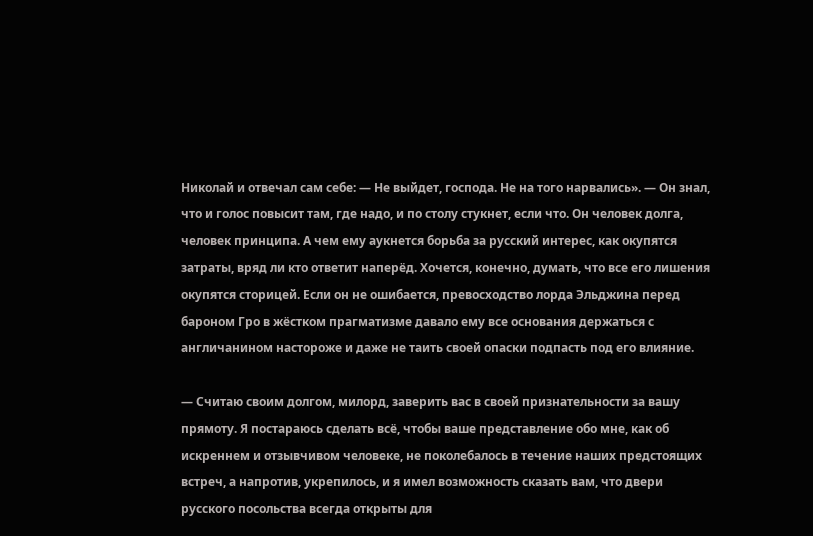Николай и отвечал сам себе: — Не выйдет, господа. Не на того нарвались». — Он знал, что и голос повысит там, где надо, и по столу стукнет, если что. Он человек долга, человек принципа. А чем ему аукнется борьба за русский интерес, как окупятся затраты, вряд ли кто ответит наперёд. Хочется, конечно, думать, что все его лишения окупятся сторицей. Если он не ошибается, превосходство лорда Эльджина перед бароном Гро в жёстком прагматизме давало ему все основания держаться с англичанином настороже и даже не таить своей опаски подпасть под его влияние.

— Считаю своим долгом, милорд, заверить вас в своей признательности за вашу прямоту. Я постараюсь сделать всё, чтобы ваше представление обо мне, как об искреннем и отзывчивом человеке, не поколебалось в течение наших предстоящих встреч, а напротив, укрепилось, и я имел возможность сказать вам, что двери русского посольства всегда открыты для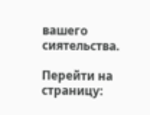вашего сиятельства.

Перейти на страницу: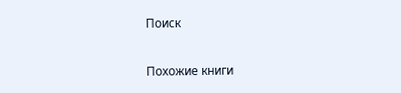Поиск

Похожие книги